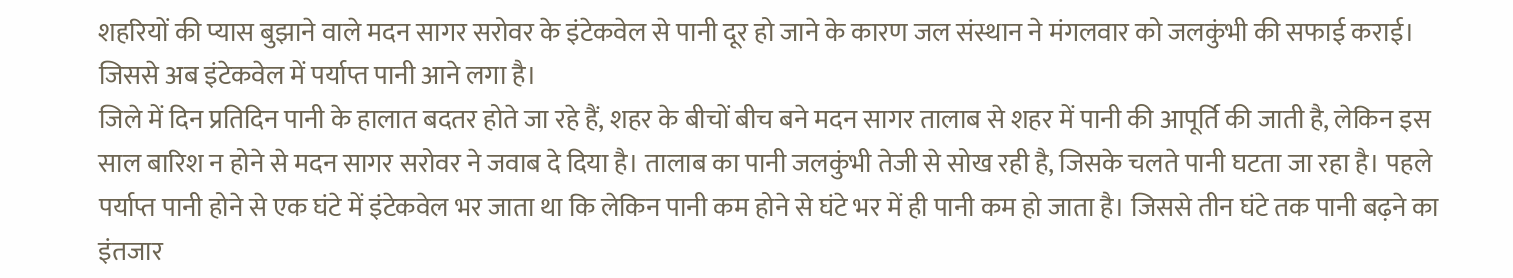शहरियों की प्यास बुझाने वाले मदन सागर सरोवर के इंटेकवेल से पानी दूर हो जाने के कारण जल संस्थान ने मंगलवार को जलकुंभी की सफाई कराई। जिससे अब इंटेकवेल में पर्याप्त पानी आने लगा है।
जिले में दिन प्रतिदिन पानी के हालात बदतर होते जा रहे हैं, शहर के बीचों बीच बने मदन सागर तालाब से शहर में पानी की आपूर्ति की जाती है, लेकिन इस साल बारिश न होने से मदन सागर सरोवर ने जवाब दे दिया है। तालाब का पानी जलकुंभी तेजी से सोख रही है, जिसके चलते पानी घटता जा रहा है। पहले पर्याप्त पानी होने से एक घंटे में इंटेकवेल भर जाता था कि लेकिन पानी कम होने से घंटे भर में ही पानी कम हो जाता है। जिससे तीन घंटे तक पानी बढ़ने का इंतजार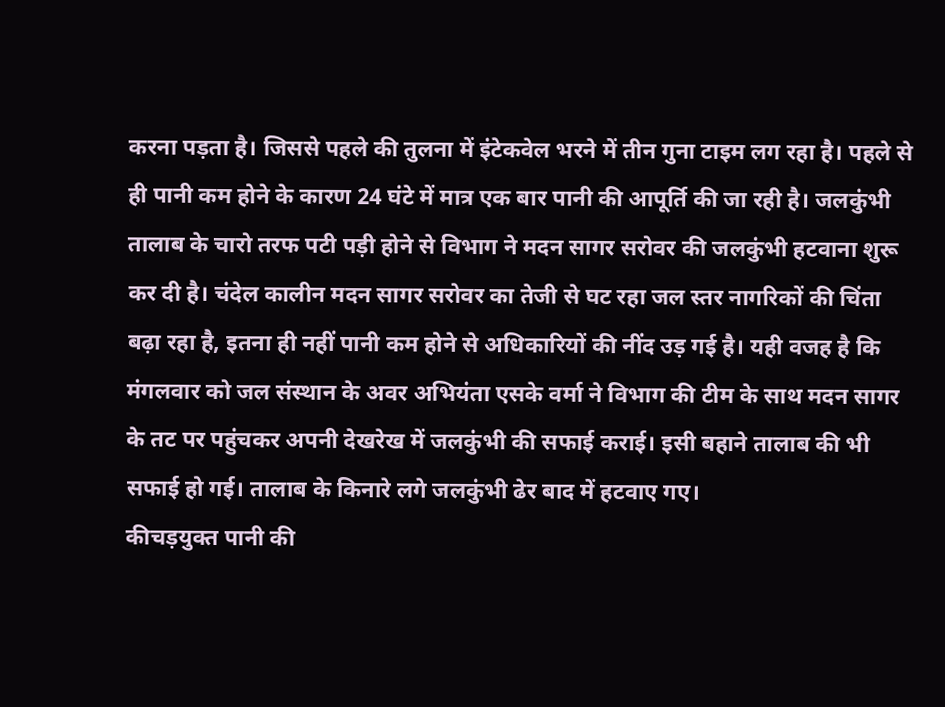करना पड़ता है। जिससे पहले की तुलना में इंटेकवेल भरने में तीन गुना टाइम लग रहा है। पहले से ही पानी कम होने के कारण 24 घंटे में मात्र एक बार पानी की आपूर्ति की जा रही है। जलकुंभी तालाब के चारो तरफ पटी पड़ी होने से विभाग ने मदन सागर सरोवर की जलकुंभी हटवाना शुरू कर दी है। चंदेल कालीन मदन सागर सरोवर का तेजी से घट रहा जल स्तर नागरिकों की चिंता बढ़ा रहा है, इतना ही नहीं पानी कम होने से अधिकारियों की नींद उड़ गई है। यही वजह है कि मंगलवार को जल संस्थान के अवर अभियंता एसके वर्मा ने विभाग की टीम के साथ मदन सागर के तट पर पहुंचकर अपनी देखरेख में जलकुंभी की सफाई कराई। इसी बहाने तालाब की भी सफाई हो गई। तालाब के किनारे लगे जलकुंभी ढेर बाद में हटवाए गए।
कीचड़युक्त पानी की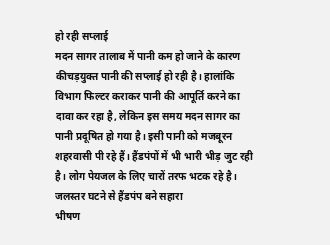हो रही सप्लाई
मदन सागर तालाब में पानी कम हो जाने के कारण कीचड़युक्त पानी की सप्लाई हो रही है। हालांकि विभाग फिल्टर कराकर पानी की आपूर्ति करने का दावा कर रहा है, लेकिन इस समय मदन सागर का पानी प्रदूषित हो गया है। इसी पानी को मजबूरन शहरवासी पी रहे हैं। हैंडपंपों में भी भारी भीड़ जुट रही है। लोग पेयजल के लिए चारों तरफ भटक रहे है।
जलस्तर घटने से हैंडपंप बने सहारा
भीषण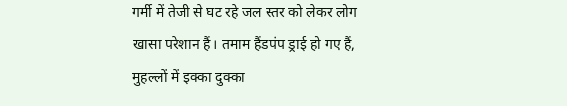गर्मी में तेजी से घट रहे जल स्तर को लेकर लोग खासा परेशान हैं। तमाम हैंडपंप ड्राई हो गए हैं, मुहल्लों में इक्का दुक्का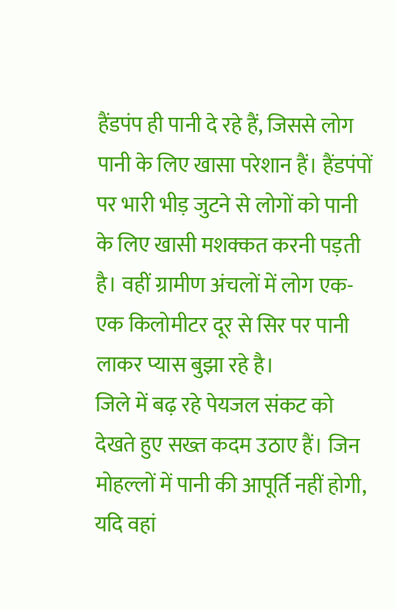हैंडपंप ही पानी दे रहे हैं, जिससे लोग पानी के लिए खासा परेशान हैं। हैंडपंपों पर भारी भीड़ जुटने से लोगों को पानी के लिए खासी मशक्कत करनी पड़ती है। वहीं ग्रामीण अंचलों में लोग एक-एक किलोमीटर दूर से सिर पर पानी लाकर प्यास बुझा रहे है।
जिले में बढ़ रहे पेयजल संकट को देखते हुए सख्त कदम उठाए हैं। जिन मोहल्लों में पानी की आपूर्ति नहीं होगी, यदि वहां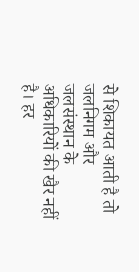से शिकायत आती है तो जलनिगम और जलसंस्थान के अधिकारियों की खैर नहीं है। हर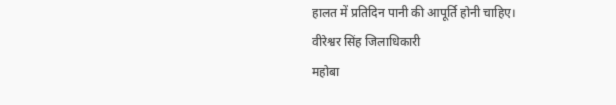हालत में प्रतिदिन पानी की आपूर्ति होनी चाहिए।
वीरेश्वर सिंह जिलाधिकारी
महोबा